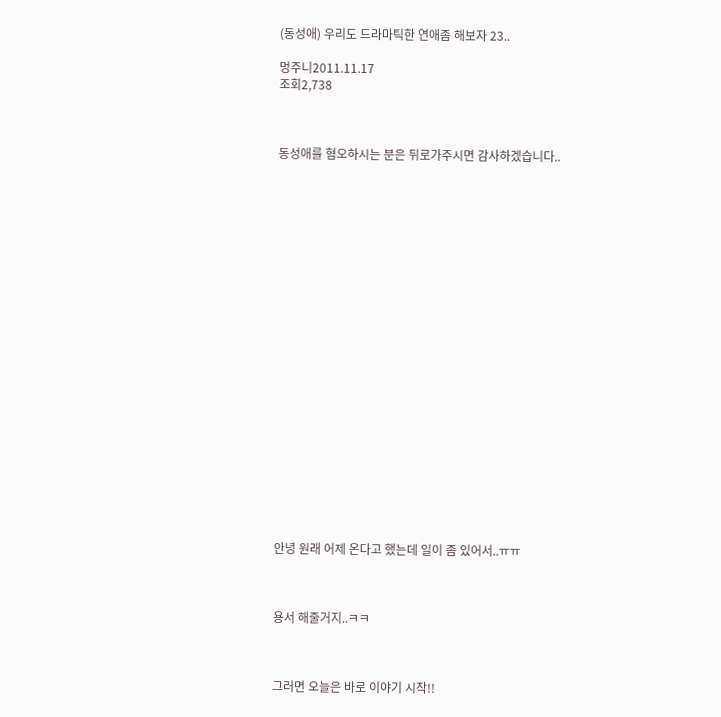(동성애) 우리도 드라마틱한 연애좀 해보자 23..

멍주니2011.11.17
조회2,738



동성애를 혐오하시는 분은 뒤로가주시면 감사하겠습니다..






















안녕 원래 어제 온다고 했는데 일이 좀 있어서..ㅠㅠ



용서 해줄거지..ㅋㅋ



그러면 오늘은 바로 이야기 시작!!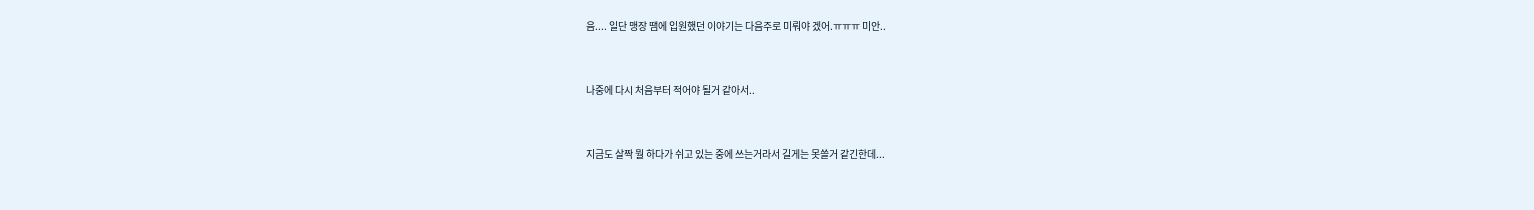음.... 일단 맹장 땜에 입원했던 이야기는 다음주로 미뤄야 겠어.ㅠㅠㅠ 미안..



나중에 다시 처음부터 적어야 될거 같아서..



지금도 살짝 뭘 하다가 쉬고 있는 중에 쓰는거라서 길게는 못쓸거 같긴한데...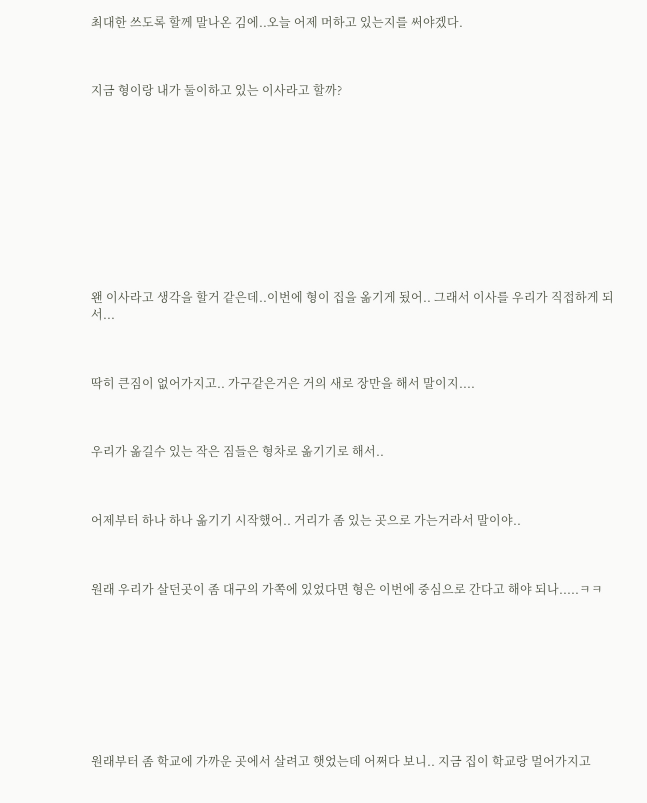최대한 쓰도록 할께 말나온 김에..오늘 어제 머하고 있는지를 써야겠다.



지금 형이랑 내가 둘이하고 있는 이사라고 할까?











왠 이사라고 생각을 할거 같은데..이번에 형이 집을 옮기게 됬어.. 그래서 이사를 우리가 직접하게 되서...



딱히 큰짐이 없어가지고.. 가구같은거은 거의 새로 장만을 해서 말이지....



우리가 옮길수 있는 작은 짐들은 형차로 옮기기로 해서..



어제부터 하나 하나 옮기기 시작했어.. 거리가 좀 있는 곳으로 가는거라서 말이야..



원래 우리가 살던곳이 좀 대구의 가쪽에 있었다면 형은 이번에 중심으로 간다고 해야 되나.....ㅋㅋ









원래부터 좀 학교에 가까운 곳에서 살려고 햇었는데 어쩌다 보니.. 지금 집이 학교랑 멀어가지고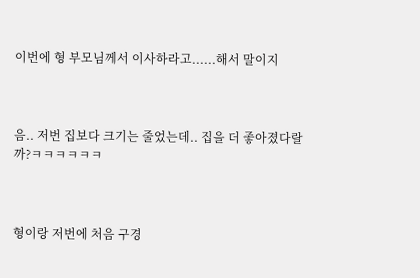이번에 형 부모님께서 이사하라고......해서 말이지



음.. 저번 집보다 크기는 줄었는데.. 집을 더 좋아졌다랄까?ㅋㅋㅋㅋㅋㅋ



형이랑 저번에 처음 구경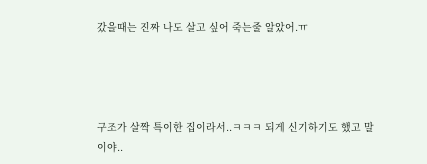갔을때는 진짜 나도 살고 싶어 죽는줄 알았어.ㅠ




구조가 살짝 특이한 집이라서..ㅋㅋㅋ 되게 신기하기도 했고 말이야..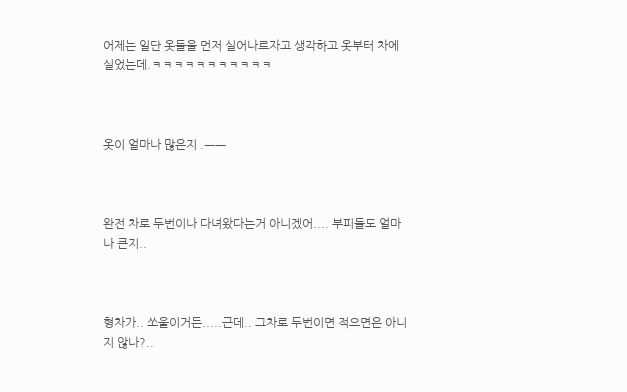어제는 일단 옷들을 먼저 실어나르자고 생각하고 옷부터 차에 실었는데.ㅋㅋㅋㅋㅋㅋㅋㅋㅋㅋㅋ



옷이 얼마나 많은지 .ㅡㅡ



완전 차로 두번이나 다녀왔다는거 아니겠어.... 부피들도 얼마나 큰지..



형차가.. 쏘울이거든.....근데.. 그차로 두번이면 적으면은 아니지 않나?..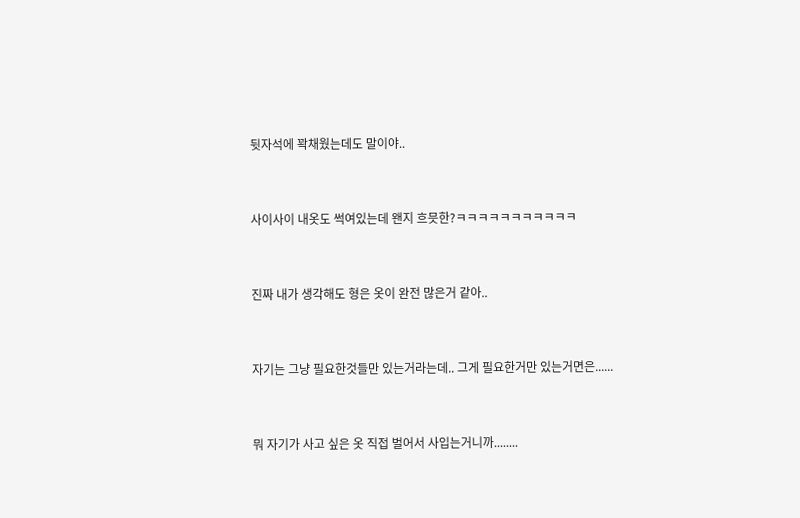뒷자석에 꽉채웠는데도 말이야..



사이사이 내옷도 썩여있는데 왠지 흐믓한?ㅋㅋㅋㅋㅋㅋㅋㅋㅋㅋㅋ



진짜 내가 생각해도 형은 옷이 완전 많은거 같아..



자기는 그냥 필요한것들만 있는거라는데.. 그게 필요한거만 있는거면은......



뭐 자기가 사고 싶은 옷 직접 벌어서 사입는거니까........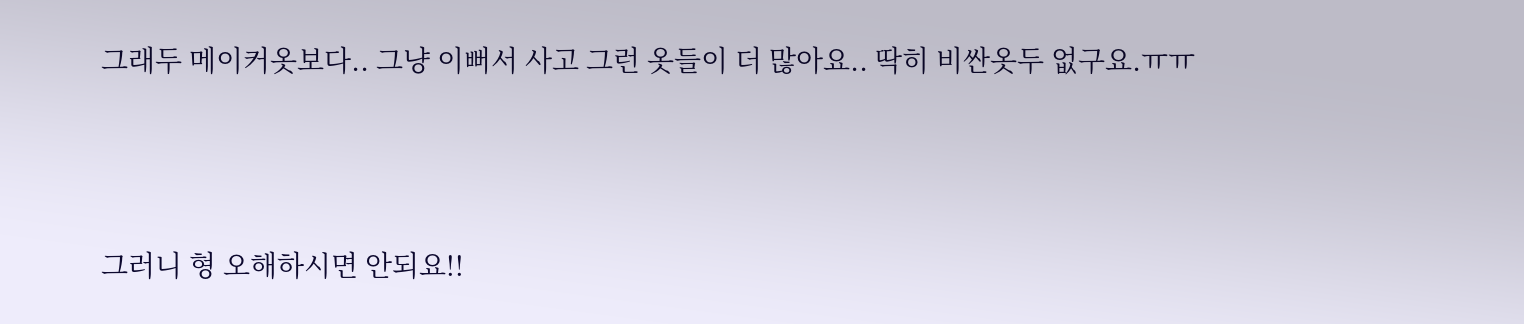그래두 메이커옷보다.. 그냥 이뻐서 사고 그런 옷들이 더 많아요.. 딱히 비싼옷두 없구요.ㅠㅠ



그러니 형 오해하시면 안되요!!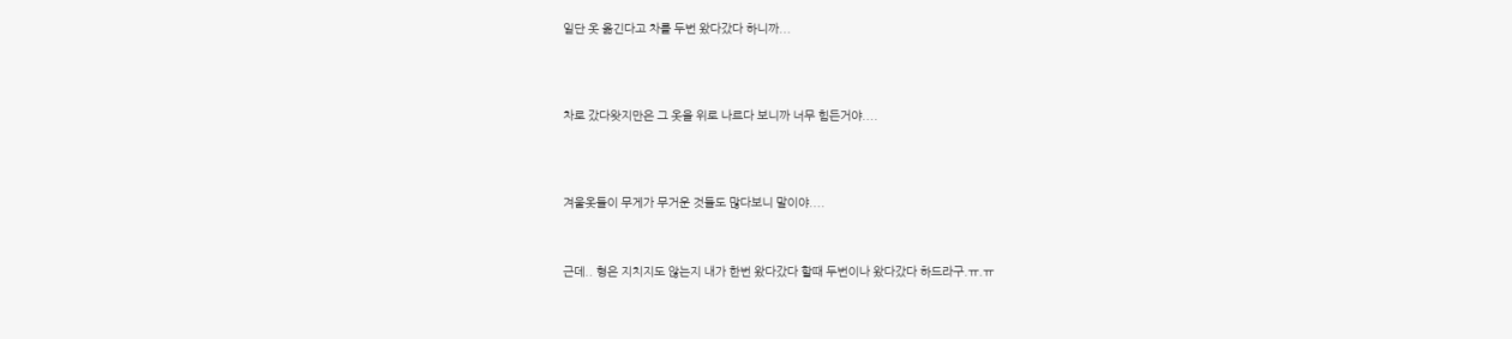일단 옷 옮긴다고 차를 두번 왔다갔다 하니까...




차로 갔다왓지만은 그 옷을 위로 나르다 보니까 너무 힘든거야....




겨울옷들이 무게가 무거운 것들도 많다보니 말이야....



근데.. 형은 지치지도 않는지 내가 한번 왔다갔다 할때 두번이나 왔다갔다 하드라구.ㅠ.ㅠ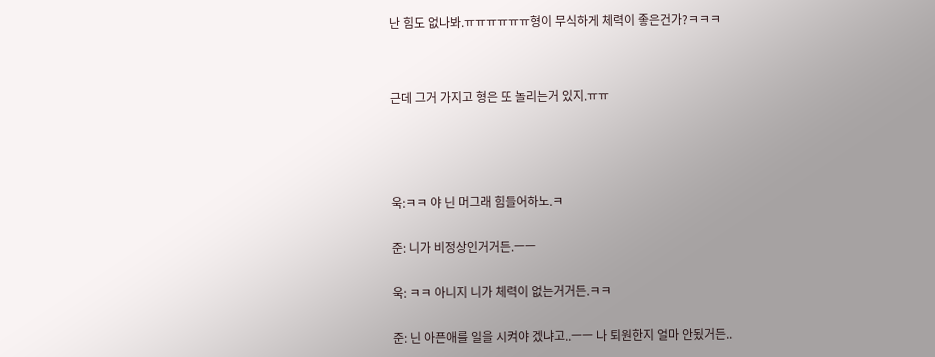난 힘도 없나봐.ㅠㅠㅠㅠㅠㅠ형이 무식하게 체력이 좋은건가?ㅋㅋㅋ




근데 그거 가지고 형은 또 놀리는거 있지.ㅠㅠ






욱:ㅋㅋ 야 닌 머그래 힘들어하노.ㅋ


준: 니가 비정상인거거든.ㅡㅡ


욱: ㅋㅋ 아니지 니가 체력이 없는거거든.ㅋㅋ


준: 닌 아픈애를 일을 시켜야 겠냐고..ㅡㅡ 나 퇴원한지 얼마 안됬거든..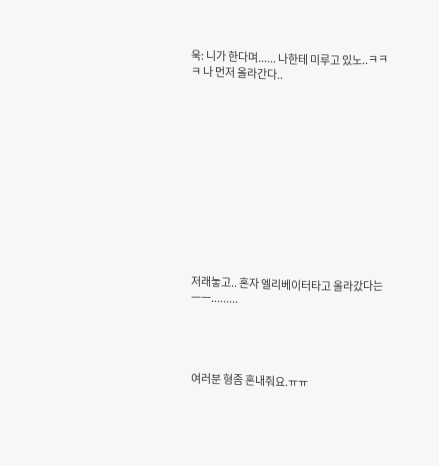욱: 니가 한다며...... 나한테 미루고 있노..ㅋㅋㅋ 나 먼저 올라간다..












저래놓고.. 혼자 엘리베이터타고 올라갔다는 ㅡㅡ.........




여러분 형좀 혼내줘요.ㅠㅠ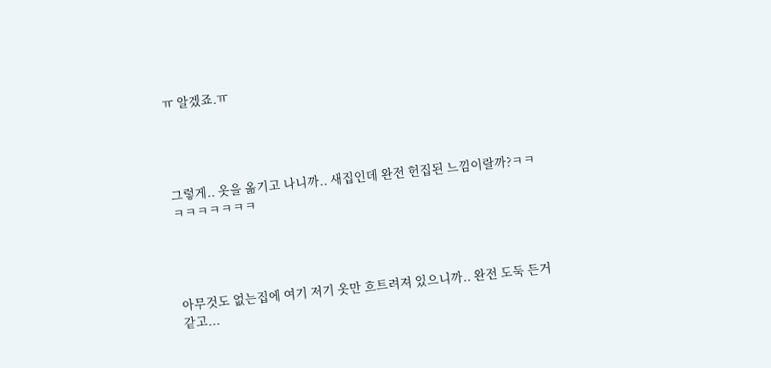ㅠ 알겠죠.ㅠ




그렇게.. 옷을 옮기고 나니까.. 새집인데 완전 헌집된 느낌이랄까?ㅋㅋㅋㅋㅋㅋㅋㅋㅋ




아무것도 없는집에 여기 저기 옷만 흐트려져 있으니까.. 완전 도둑 든거같고...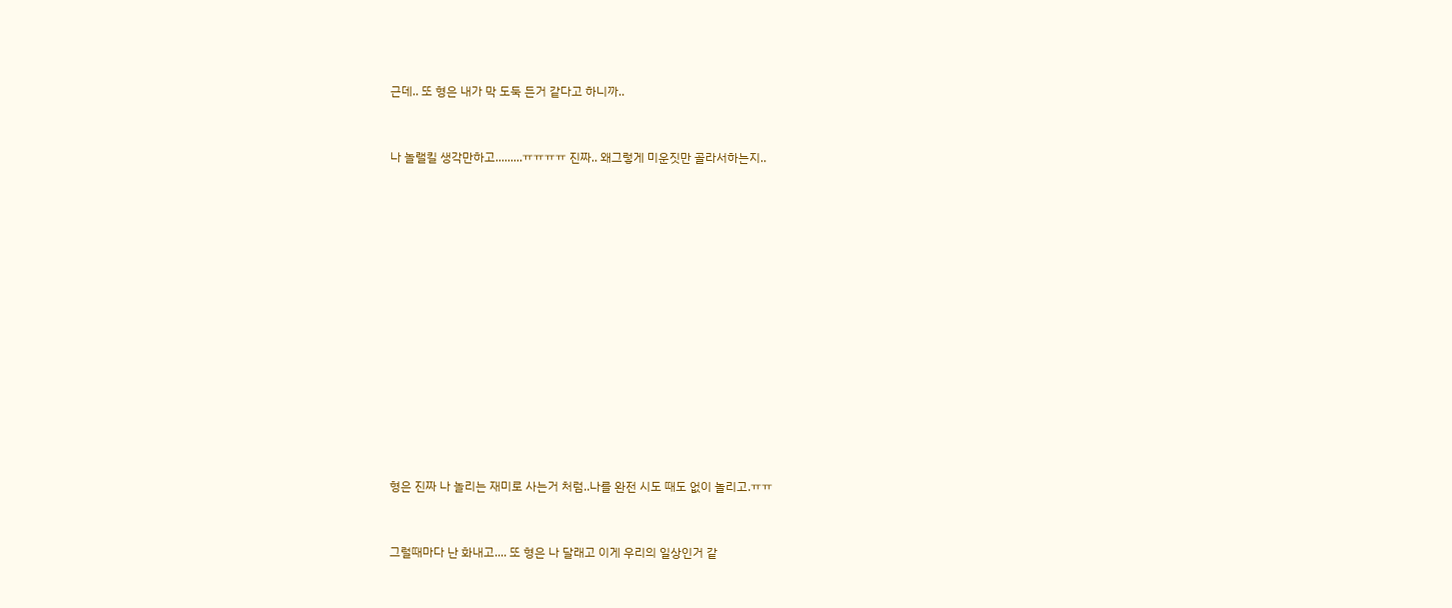근데.. 또 형은 내가 막 도둑 든거 같다고 하니까..




나 놀랠킬 생각만하고.........ㅠㅠㅠㅠ 진짜.. 왜그렇게 미운짓만 골라서하는지..
























형은 진짜 나 놀리는 재미로 사는거 처럼..나를 완전 시도 때도 없이 놀리고.ㅠㅠ




그럴때마다 난 화내고.... 또 형은 나 달래고 이게 우리의 일상인거 같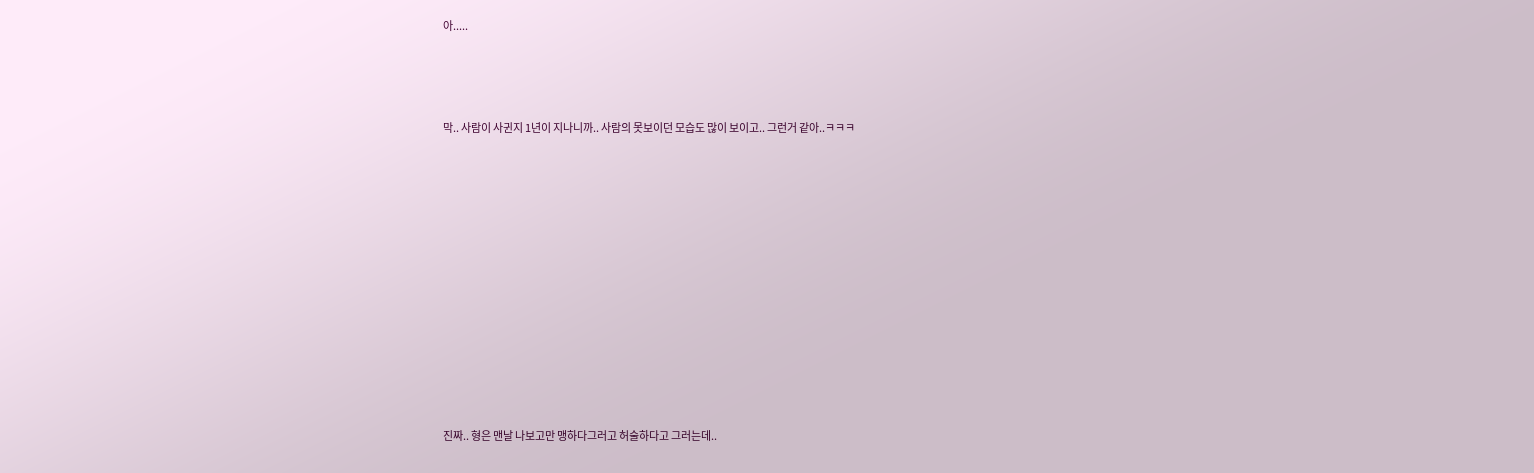아.....




막.. 사람이 사귄지 1년이 지나니까.. 사람의 못보이던 모습도 많이 보이고.. 그런거 같아..ㅋㅋㅋ














진짜.. 형은 맨날 나보고만 맹하다그러고 허술하다고 그러는데..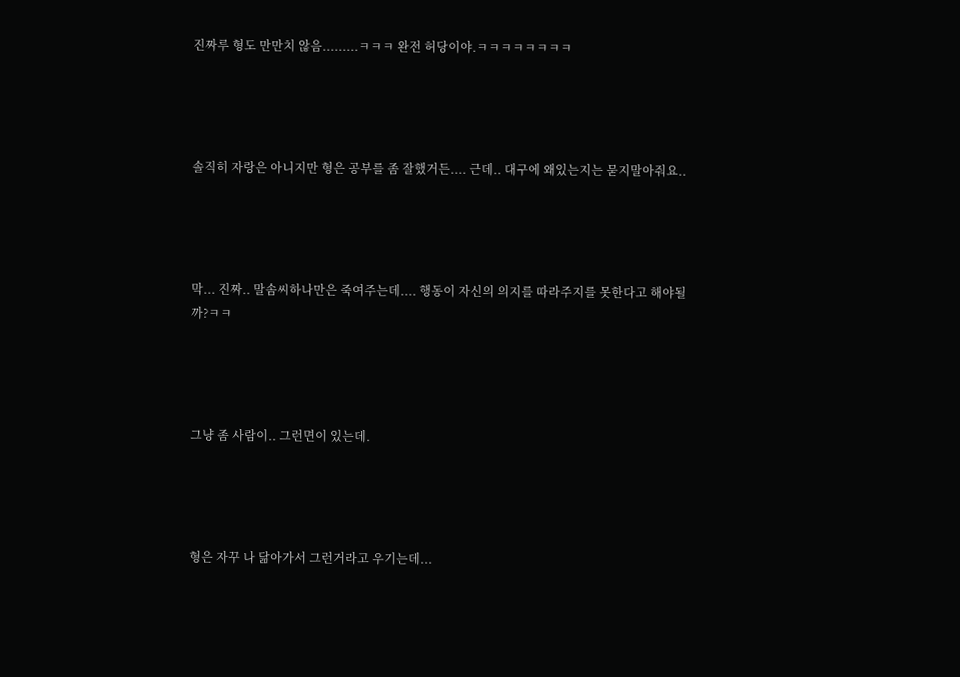진짜루 형도 만만치 않음.........ㅋㅋㅋ 완전 허당이야.ㅋㅋㅋㅋㅋㅋㅋㅋ




솔직히 자랑은 아니지만 형은 공부를 좀 잘했거든.... 근데.. 대구에 왜있는지는 묻지말아줘요..




막... 진짜.. 말솜씨하나만은 죽여주는데.... 행동이 자신의 의지를 따라주지를 못한다고 해야될까?ㅋㅋ




그냥 좀 사람이.. 그런면이 있는데.




형은 자꾸 나 닮아가서 그런거라고 우기는데...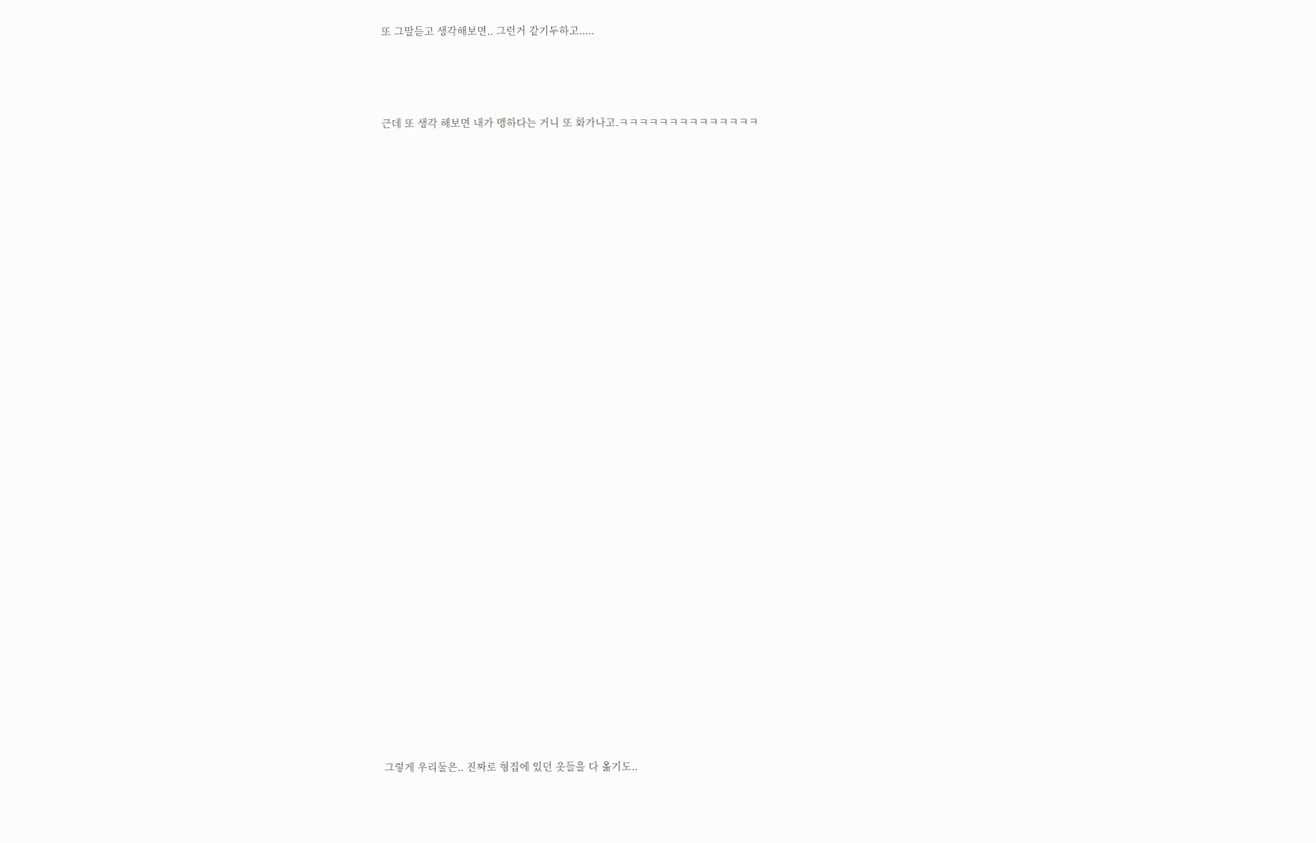또 그말듣고 생각해보면.. 그런거 같기두하고.....



근데 또 생각 해보면 내가 맹하다는 거니 또 화가나고.ㅋㅋㅋㅋㅋㅋㅋㅋㅋㅋㅋㅋㅋㅋ



























그렇게 우리둘은.. 진짜로 형집에 있던 옷들을 다 옮기도..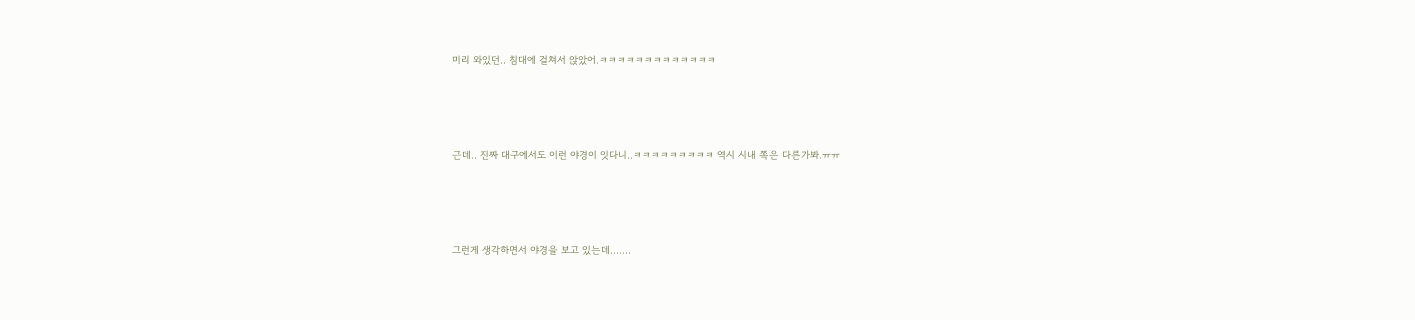미리 와있던.. 침대에 걸쳐서 앉았어.ㅋㅋㅋㅋㅋㅋㅋㅋㅋㅋㅋㅋㅋ




근데.. 진짜 대구에서도 이런 야경이 잇다니..ㅋㅋㅋㅋㅋㅋㅋㅋㅋ 역시 시내 쪽은 다른가봐.ㅠㅠ




그런게 생각하면서 야경을 보고 있는데.......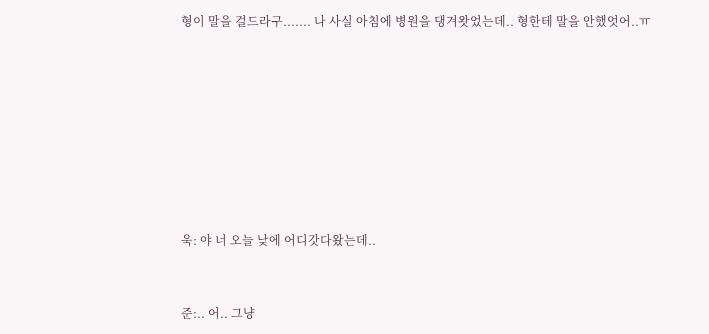형이 말을 걸드라구....... 나 사실 아침에 병원을 댕겨왓었는데.. 형한테 말을 안했엇어..ㅠ








욱: 야 너 오늘 낮에 어디갓다왔는데..


준:.. 어.. 그냥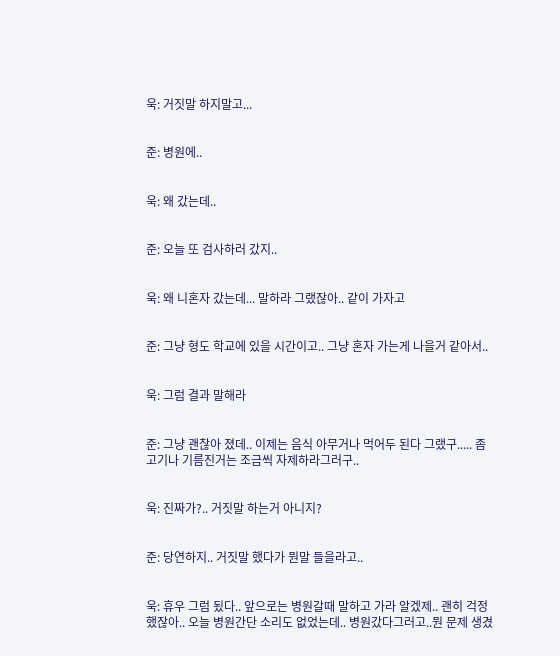욱: 거짓말 하지말고...


준: 병원에..


욱: 왜 갔는데..


준: 오늘 또 검사하러 갔지..


욱: 왜 니혼자 갔는데... 말하라 그랬잖아.. 같이 가자고


준: 그냥 형도 학교에 있을 시간이고.. 그냥 혼자 가는게 나을거 같아서..


욱: 그럼 결과 말해라


준: 그냥 괜찮아 졌데.. 이제는 음식 아무거나 먹어두 된다 그랬구..... 좀 고기나 기름진거는 조금씩 자제하라그러구..


욱: 진짜가?.. 거짓말 하는거 아니지?


준: 당연하지.. 거짓말 했다가 뭔말 들을라고..


욱: 휴우 그럼 됬다.. 앞으로는 병원갈때 말하고 가라 알겠제.. 괜히 걱정했잖아.. 오늘 병원간단 소리도 없었는데.. 병원갔다그러고..뭔 문제 생겼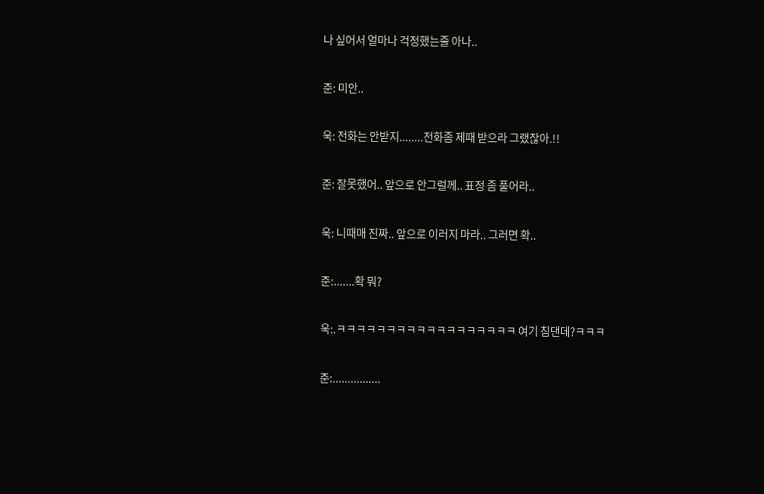나 싶어서 얼마나 걱정했는줄 아나..


준: 미안..


욱: 전화는 안받지........전화좀 제때 받으라 그랬잖아.!!


준: 잘못했어.. 앞으로 안그럴께.. 표정 좀 풀어라..


욱: 니때매 진짜.. 앞으로 이러지 마라.. 그러면 확..


준:.......확 뭐?


욱:.ㅋㅋㅋㅋㅋㅋㅋㅋㅋㅋㅋㅋㅋㅋㅋㅋㅋㅋ 여기 침댄데?ㅋㅋㅋ


준:................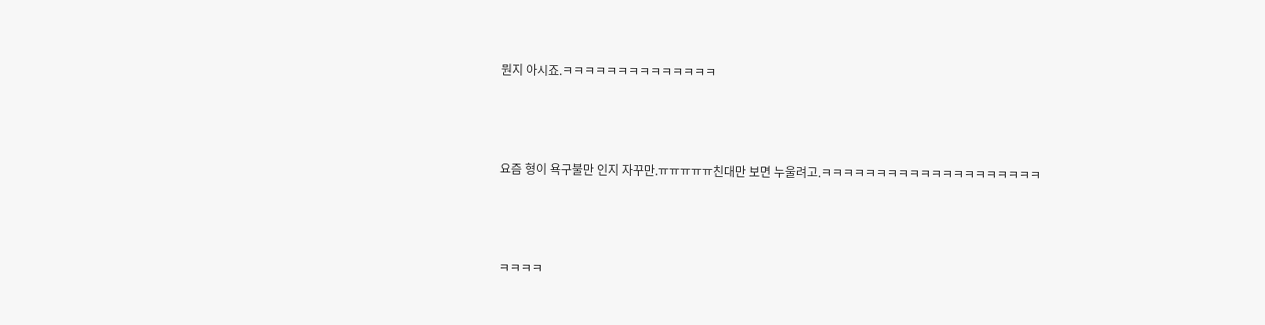뭔지 아시죠.ㅋㅋㅋㅋㅋㅋㅋㅋㅋㅋㅋㅋㅋㅋ



요즘 형이 욕구불만 인지 자꾸만.ㅠㅠㅠㅠㅠ친대만 보면 누울려고.ㅋㅋㅋㅋㅋㅋㅋㅋㅋㅋㅋㅋㅋㅋㅋㅋㅋㅋㅋㅋ



ㅋㅋㅋㅋ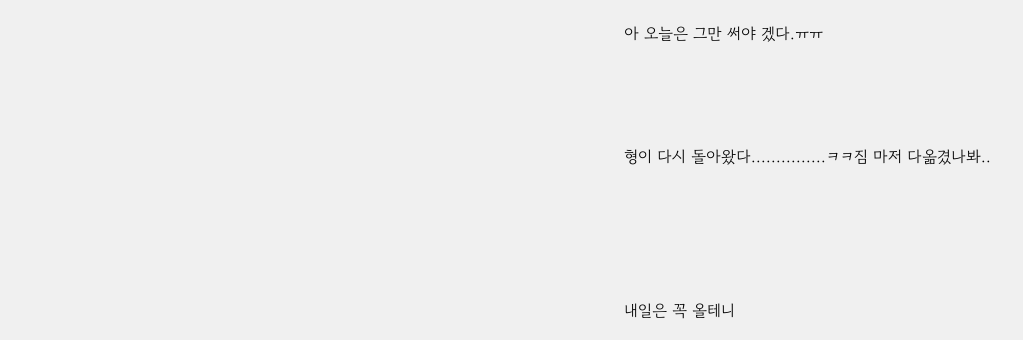아 오늘은 그만 써야 겠다.ㅠㅠ



형이 다시 돌아왔다...............ㅋㅋ짐 마저 다옮겼나봐..




내일은 꼭 올테니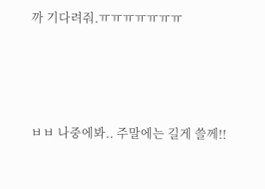까 기다려줘.ㅠㅠㅠㅠㅠㅠㅠ




ㅂㅂ 나중에봐.. 주말에는 길게 쓸께!!